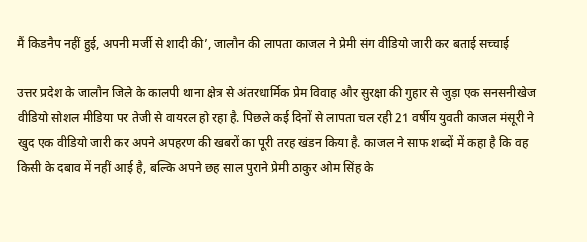मैं किडनैप नहीं हुई, अपनी मर्जी से शादी की’, जालौन की लापता काजल ने प्रेमी संग वीडियो जारी कर बताई सच्चाई

उत्तर प्रदेश के जालौन जिले के कालपी थाना क्षेत्र से अंतरधार्मिक प्रेम विवाह और सुरक्षा की गुहार से जुड़ा एक सनसनीखेज वीडियो सोशल मीडिया पर तेजी से वायरल हो रहा है. पिछले कई दिनों से लापता चल रही 21 वर्षीय युवती काजल मंसूरी ने खुद एक वीडियो जारी कर अपने अपहरण की खबरों का पूरी तरह खंडन किया है. काजल ने साफ शब्दों में कहा है कि वह किसी के दबाव में नहीं आई है, बल्कि अपने छह साल पुराने प्रेमी ठाकुर ओम सिंह के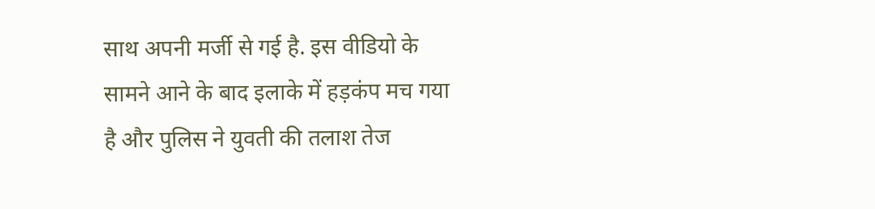साथ अपनी मर्जी से गई है. इस वीडियो के सामने आने के बाद इलाके में हड़कंप मच गया है और पुलिस ने युवती की तलाश तेज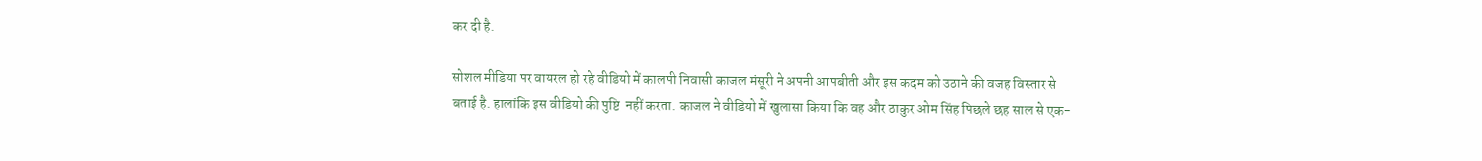कर दी है.

सोशल मीडिया पर वायरल हो रहे वीडियो में कालपी निवासी काजल मंसूरी ने अपनी आपबीती और इस कदम को उठाने की वजह विस्तार से बताई है. हालांकि इस वीडियो की पुष्टि  नहीं करता. काजल ने वीडियो में खुलासा किया कि वह और ठाकुर ओम सिंह पिछले छह साल से एक-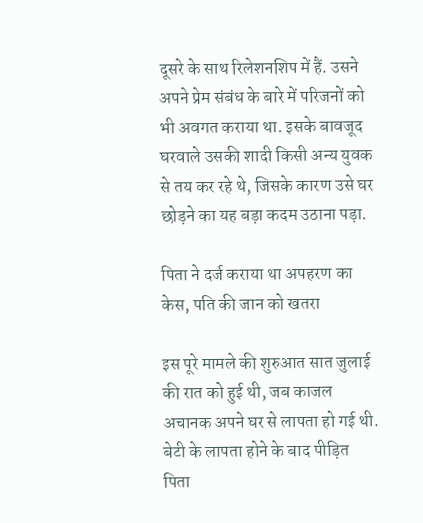दूसरे के साथ रिलेशनशिप में हैं. उसने अपने प्रेम संबंध के बारे में परिजनों को भी अवगत कराया था. इसके बावजूद घरवाले उसकी शादी किसी अन्य युवक से तय कर रहे थे, जिसके कारण उसे घर छोड़ने का यह बड़ा कदम उठाना पड़ा.

पिता ने दर्ज कराया था अपहरण का केस, पति की जान को खतरा

इस पूरे मामले की शुरुआत सात जुलाई की रात को हुई थी, जब काजल अचानक अपने घर से लापता हो गई थी. बेटी के लापता होने के बाद पीड़ित पिता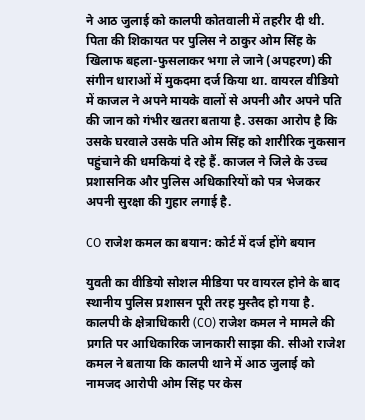ने आठ जुलाई को कालपी कोतवाली में तहरीर दी थी. पिता की शिकायत पर पुलिस ने ठाकुर ओम सिंह के खिलाफ बहला-फुसलाकर भगा ले जाने (अपहरण) की संगीन धाराओं में मुकदमा दर्ज किया था. वायरल वीडियो में काजल ने अपने मायके वालों से अपनी और अपने पति की जान को गंभीर खतरा बताया है. उसका आरोप है कि उसके घरवाले उसके पति ओम सिंह को शारीरिक नुकसान पहुंचाने की धमकियां दे रहे हैं. काजल ने जिले के उच्च प्रशासनिक और पुलिस अधिकारियों को पत्र भेजकर अपनी सुरक्षा की गुहार लगाई है.

CO राजेश कमल का बयान: कोर्ट में दर्ज होंगे बयान

युवती का वीडियो सोशल मीडिया पर वायरल होने के बाद स्थानीय पुलिस प्रशासन पूरी तरह मुस्तैद हो गया है. कालपी के क्षेत्राधिकारी (CO) राजेश कमल ने मामले की प्रगति पर आधिकारिक जानकारी साझा की. सीओ राजेश कमल ने बताया कि कालपी थाने में आठ जुलाई को नामजद आरोपी ओम सिंह पर केस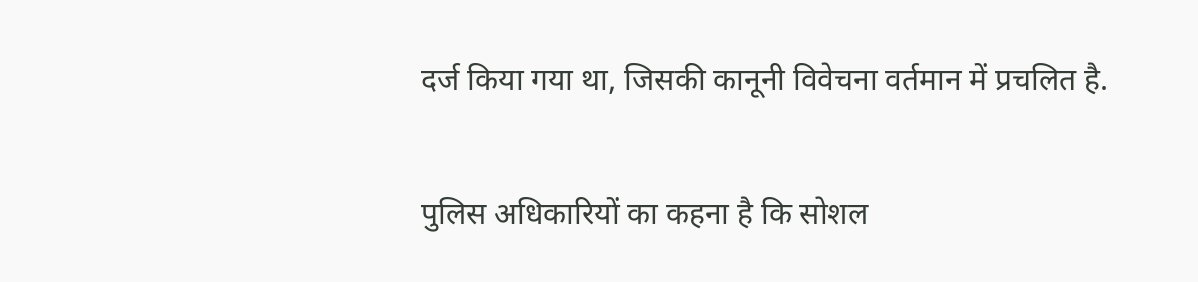दर्ज किया गया था, जिसकी कानूनी विवेचना वर्तमान में प्रचलित है.

पुलिस अधिकारियों का कहना है कि सोशल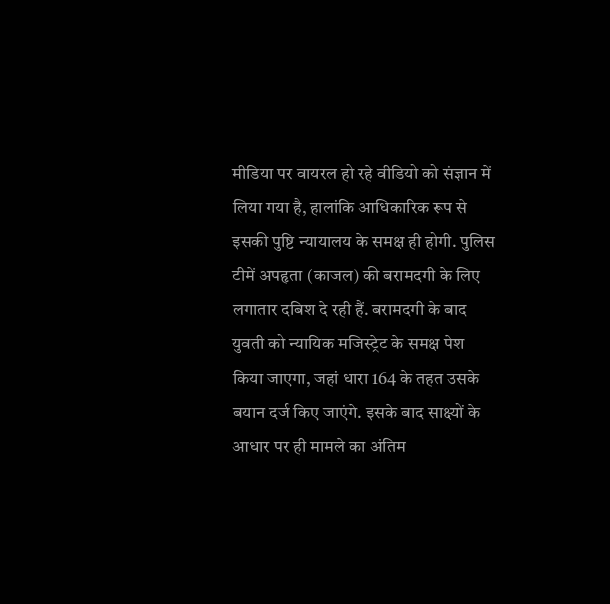मीडिया पर वायरल हो रहे वीडियो को संज्ञान में लिया गया है, हालांकि आधिकारिक रूप से इसकी पुष्टि न्यायालय के समक्ष ही होगी. पुलिस टीमें अपहृता (काजल) की बरामदगी के लिए लगातार दबिश दे रही हैं. बरामदगी के बाद युवती को न्यायिक मजिस्ट्रेट के समक्ष पेश किया जाएगा, जहां धारा 164 के तहत उसके बयान दर्ज किए जाएंगे. इसके बाद साक्ष्यों के आधार पर ही मामले का अंतिम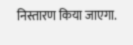निस्तारण किया जाएगा.